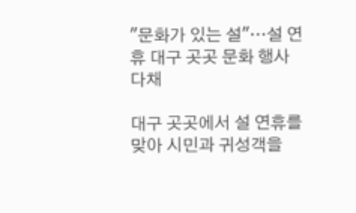"문화가 있는 설"…설 연휴 대구 곳곳 문화 행사 다채

대구 곳곳에서 설 연휴를 맞아 시민과 귀성객을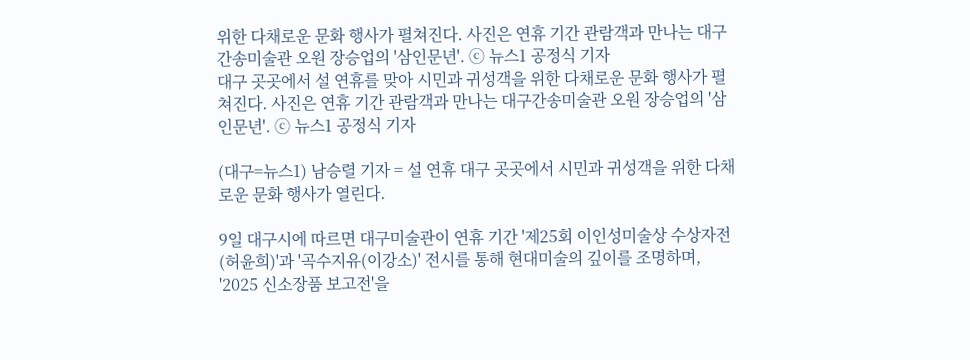위한 다채로운 문화 행사가 펼쳐진다. 사진은 연휴 기간 관람객과 만나는 대구간송미술관 오원 장승업의 '삼인문년'. ⓒ 뉴스1 공정식 기자
대구 곳곳에서 설 연휴를 맞아 시민과 귀성객을 위한 다채로운 문화 행사가 펼쳐진다. 사진은 연휴 기간 관람객과 만나는 대구간송미술관 오원 장승업의 '삼인문년'. ⓒ 뉴스1 공정식 기자

(대구=뉴스1) 남승렬 기자 = 설 연휴 대구 곳곳에서 시민과 귀성객을 위한 다채로운 문화 행사가 열린다.

9일 대구시에 따르면 대구미술관이 연휴 기간 '제25회 이인성미술상 수상자전(허윤희)'과 '곡수지유(이강소)' 전시를 통해 현대미술의 깊이를 조명하며, '2025 신소장품 보고전'을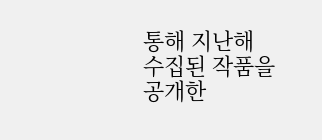통해 지난해 수집된 작품을 공개한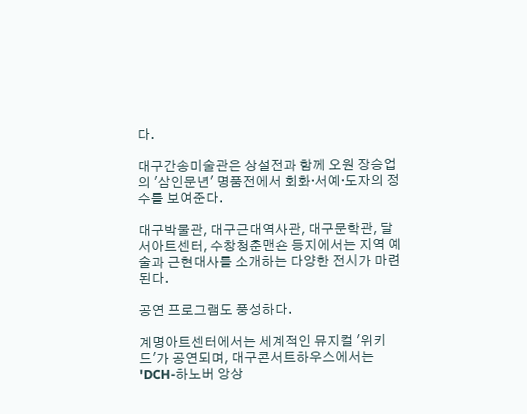다.

대구간송미술관은 상설전과 함께 오원 장승업의 '삼인문년' 명품전에서 회화·서예·도자의 정수를 보여준다.

대구박물관, 대구근대역사관, 대구문학관, 달서아트센터, 수창청춘맨숀 등지에서는 지역 예술과 근현대사를 소개하는 다양한 전시가 마련된다.

공연 프로그램도 풍성하다.

계명아트센터에서는 세계적인 뮤지컬 '위키드'가 공연되며, 대구콘서트하우스에서는 'DCH-하노버 앙상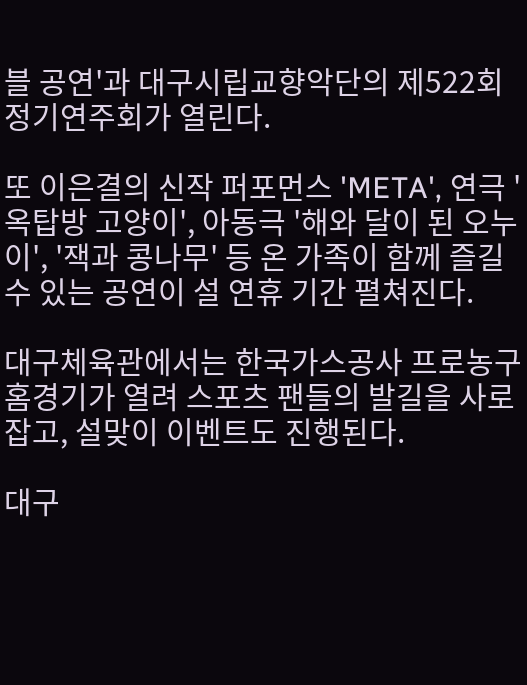블 공연'과 대구시립교향악단의 제522회 정기연주회가 열린다.

또 이은결의 신작 퍼포먼스 'META', 연극 '옥탑방 고양이', 아동극 '해와 달이 된 오누이', '잭과 콩나무' 등 온 가족이 함께 즐길 수 있는 공연이 설 연휴 기간 펼쳐진다.

대구체육관에서는 한국가스공사 프로농구 홈경기가 열려 스포츠 팬들의 발길을 사로잡고, 설맞이 이벤트도 진행된다.

대구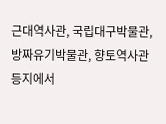근대역사관, 국립대구박물관, 방짜유기박물관, 향토역사관 등지에서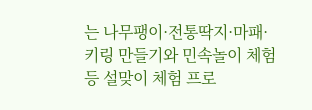는 나무팽이·전통딱지·마패·키링 만들기와 민속놀이 체험 등 설맞이 체험 프로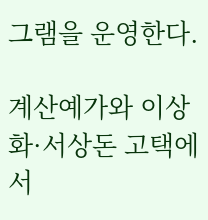그램을 운영한다.

계산예가와 이상화·서상돈 고택에서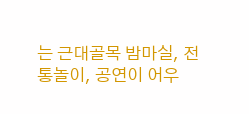는 근대골목 밤마실, 전통놀이, 공연이 어우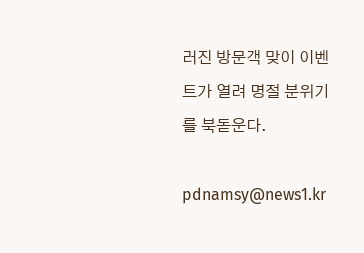러진 방문객 맞이 이벤트가 열려 명절 분위기를 북돋운다.

pdnamsy@news1.kr